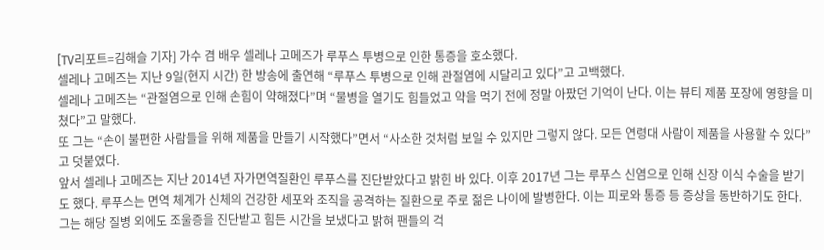[TV리포트=김해슬 기자] 가수 겸 배우 셀레나 고메즈가 루푸스 투병으로 인한 통증을 호소했다.
셀레나 고메즈는 지난 9일(현지 시간) 한 방송에 출연해 “루푸스 투병으로 인해 관절염에 시달리고 있다”고 고백했다.
셀레나 고메즈는 “관절염으로 인해 손힘이 약해졌다”며 “물병을 열기도 힘들었고 약을 먹기 전에 정말 아팠던 기억이 난다. 이는 뷰티 제품 포장에 영향을 미쳤다”고 말했다.
또 그는 “손이 불편한 사람들을 위해 제품을 만들기 시작했다”면서 “사소한 것처럼 보일 수 있지만 그렇지 않다. 모든 연령대 사람이 제품을 사용할 수 있다”고 덧붙였다.
앞서 셀레나 고메즈는 지난 2014년 자가면역질환인 루푸스를 진단받았다고 밝힌 바 있다. 이후 2017년 그는 루푸스 신염으로 인해 신장 이식 수술을 받기도 했다. 루푸스는 면역 체계가 신체의 건강한 세포와 조직을 공격하는 질환으로 주로 젊은 나이에 발병한다. 이는 피로와 통증 등 증상을 동반하기도 한다. 그는 해당 질병 외에도 조울증을 진단받고 힘든 시간을 보냈다고 밝혀 팬들의 걱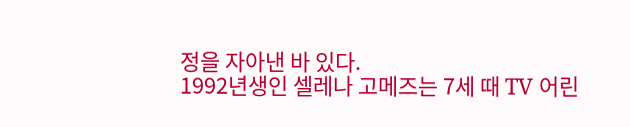정을 자아낸 바 있다.
1992년생인 셀레나 고메즈는 7세 때 TV 어린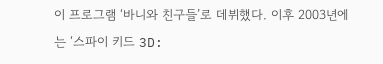이 프로그램 ‘바니와 친구들’로 데뷔했다. 이후 2003년에는 ‘스파이 키드 3D: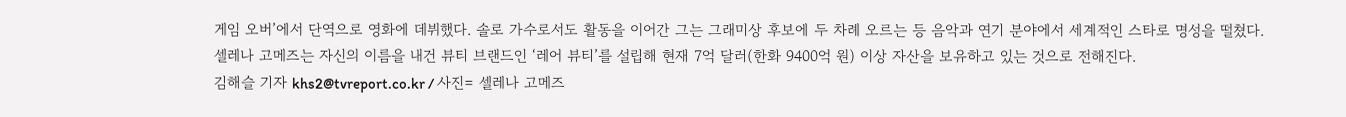게임 오버’에서 단역으로 영화에 데뷔했다. 솔로 가수로서도 활동을 이어간 그는 그래미상 후보에 두 차례 오르는 등 음악과 연기 분야에서 세계적인 스타로 명성을 떨쳤다.
셀레나 고메즈는 자신의 이름을 내건 뷰티 브랜드인 ‘레어 뷰티’를 설립해 현재 7억 달러(한화 9400억 원) 이상 자산을 보유하고 있는 것으로 전해진다.
김해슬 기자 khs2@tvreport.co.kr / 사진= 셀레나 고메즈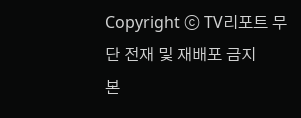Copyright ⓒ TV리포트 무단 전재 및 재배포 금지
본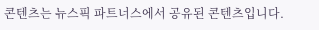콘텐츠는 뉴스픽 파트너스에서 공유된 콘텐츠입니다.